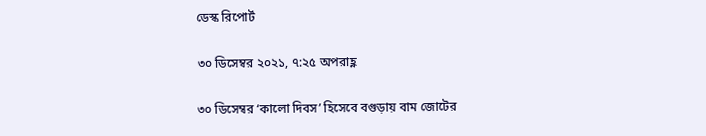ডেস্ক রিপোর্ট

৩০ ডিসেম্বর ২০২১, ৭:২৫ অপরাহ্ণ

৩০ ডিসেম্বর ‘কালো দিবস’ হিসেবে বগুড়ায় বাম জোটের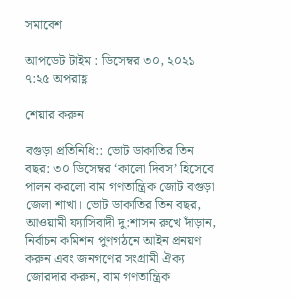সমাবেশ

আপডেট টাইম : ডিসেম্বর ৩০, ২০২১ ৭:২৫ অপরাহ্ণ

শেয়ার করুন

বগুড়া প্রতিনিধি:: ভোট ডাকাতির তিন বছর: ৩০ ডিসেম্বর ‘কালো দিবস’ হিসেবে পালন করলো বাম গণতান্ত্রিক জোট বগুড়া জেলা শাখা। ভোট ডাকাতির তিন বছর, আওয়ামী ফ্যাসিবাদী দু:শাসন রুখে দাঁড়ান, নির্বাচন কমিশন পুণগঠনে আইন প্রনয়ণ করুন এবং জনগণের সংগ্রামী ঐক্য জোরদার করুন, বাম গণতান্ত্রিক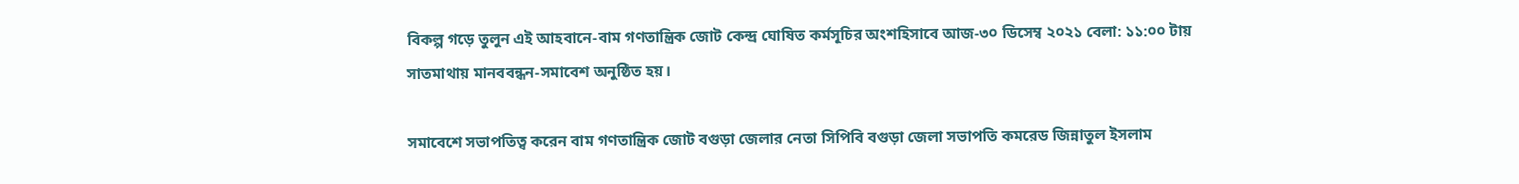বিকল্প গড়ে তুলুন এই আহবানে-বাম গণতান্ত্রিক জোট কেন্দ্র ঘোষিত কর্মসূচির অংশহিসাবে আজ-৩০ ডিসেম্ব ২০২১ বেলা: ১১:০০ টায় সাতমাথায় মানববন্ধন-সমাবেশ অনুষ্ঠিত হয়।

সমাবেশে সভাপতিত্ব করেন বাম গণতান্ত্রিক জোট বগুড়া জেলার নেতা সিপিবি বগুড়া জেলা সভাপতি কমরেড জিন্নাতুল ইসলাম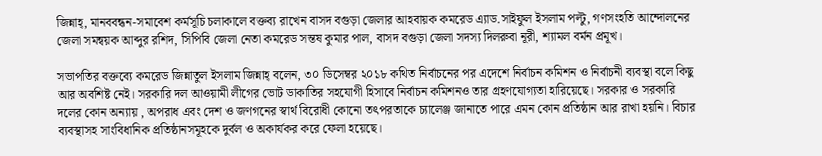জিন্নাহ্, মানববন্ধন-সমাবেশ কর্মসূচি চলাকালে বক্তব্য রাখেন বাসদ বগুড়া জেলার আহবায়ক কমরেড এ্যাড.সাইফুল ইসলাম পল্টু, গণসংহতি আন্দোলনের জেলা সমন্বয়ক আব্দুর রশিদ, সিপিবি জেলা নেতা কমরেড সন্তষ কুমার পাল, বাসদ বগুড়া জেলা সদস্য দিলরুবা নূরী, শ্যামল বর্মন প্রমূখ।

সভাপতির বক্তব্যে কমরেড জিন্নাতুল ইসলাম জিন্নাহ্ বলেন, ৩০ ডিসেম্বর ২০১৮ কথিত নির্বাচনের পর এদেশে নির্বাচন কমিশন ও নির্বাচনী ব্যবস্থা বলে কিছু আর অবশিষ্ট নেই। সরকারি দল আওয়ামী লীগের ভোট ডাকাতির সহযোগী হিসাবে নির্বাচন কমিশনও তার গ্রহণযোগ্যতা হারিয়েছে। সরকার ও সরকারি দলের কোন অন্যায় , অপরাধ এবং দেশ ও জণগনের স্বার্থ বিরোধী কোনো তৎপরতাকে চ্যালেঞ্জ জানাতে পারে এমন কোন প্রতিষ্ঠান আর রাখা হয়নি। বিচার ব্যবস্থাসহ সাংবিধানিক প্রতিষ্ঠানসমূহকে দুর্বল ও অকার্যকর করে ফেলা হয়েছে।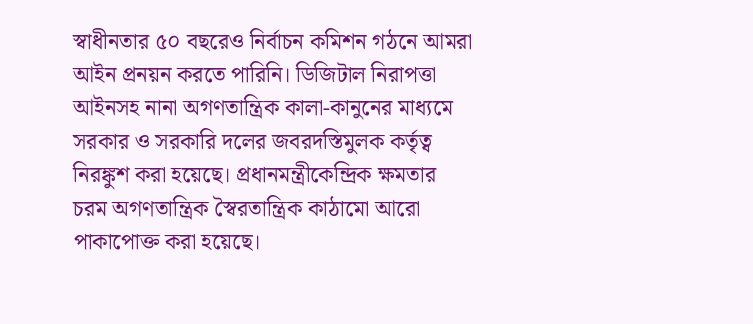স্বাধীনতার ৫০ বছরেও নির্বাচন কমিশন গঠনে আমরা আইন প্রনয়ন করতে পারিনি। ডিজিটাল নিরাপত্তা আইনসহ নানা অগণতান্ত্রিক কালা-কানুনের মাধ্যমে সরকার ও সরকারি দলের জবরদস্তিমুলক কর্তৃত্ব নিরঙ্কুশ করা হয়েছে। প্রধানমন্ত্রীকেন্দ্রিক ক্ষমতার চরম অগণতান্ত্রিক স্বৈরতান্ত্রিক কাঠামো আরো পাকাপোক্ত করা হয়েছে।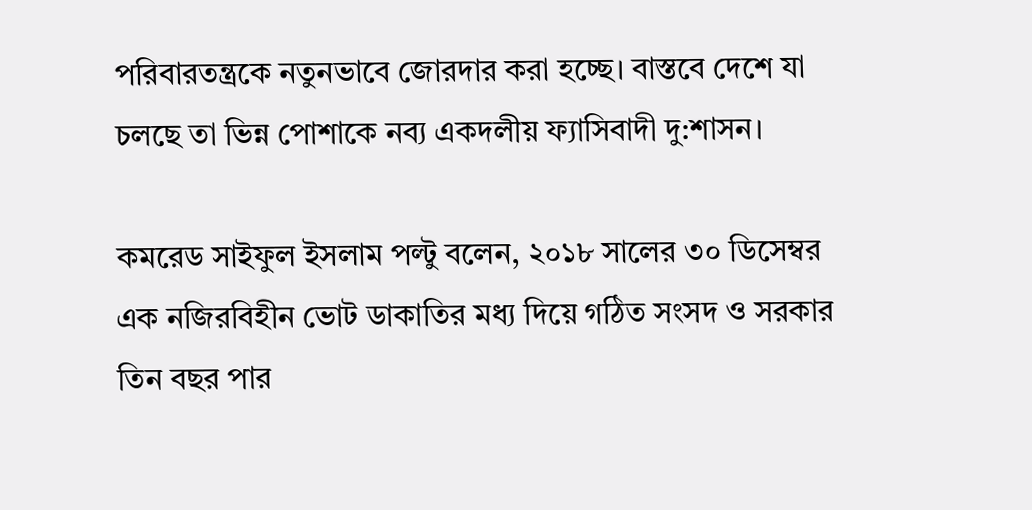পরিবারতন্ত্রকে নতুনভাবে জোরদার করা হচ্ছে। বাস্তবে দেশে যা চলছে তা ভিন্ন পোশাকে নব্য একদলীয় ফ্যাসিবাদী দু:শাসন।

কমরেড সাইফুল ইসলাম পল্টু বলেন, ২০১৮ সালের ৩০ ডিসেম্বর এক নজিরবিহীন ভোট ডাকাতির মধ্য দিয়ে গঠিত সংসদ ও সরকার তিন বছর পার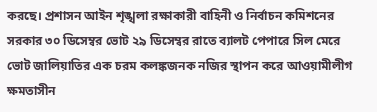করছে। প্রশাসন আইন শৃঙ্খলা রক্ষাকারী বাহিনী ও নির্বাচন কমিশনের সরকার ৩০ ডিসেম্বর ভোট ২৯ ডিসেম্বর রাতে ব্যালট পেপারে সিল মেরে ভোট জালিয়াতির এক চরম কলঙ্কজনক নজির স্থাপন করে আওয়ামীলীগ ক্ষমতাসীন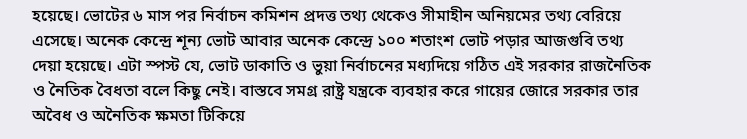হয়েছে। ভোটের ৬ মাস পর নির্বাচন কমিশন প্রদত্ত তথ্য থেকেও সীমাহীন অনিয়মের তথ্য বেরিয়ে এসেছে। অনেক কেন্দ্রে শূন্য ভোট আবার অনেক কেন্দ্রে ১০০ শতাংশ ভোট পড়ার আজগুবি তথ্য দেয়া হয়েছে। এটা স্পস্ট যে, ভোট ডাকাতি ও ভুয়া নির্বাচনের মধ্যদিয়ে গঠিত এই সরকার রাজনৈতিক ও নৈতিক বৈধতা বলে কিছু নেই। বাস্তবে সমগ্র রাষ্ট্র যন্ত্রকে ব্যবহার করে গায়ের জোরে সরকার তার অবৈধ ও অনৈতিক ক্ষমতা টিকিয়ে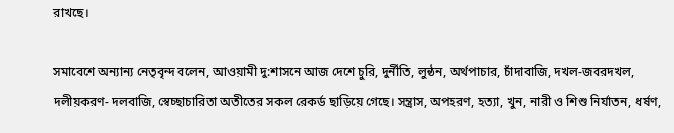রাখছে।

সমাবেশে অন্যান্য নেতৃবৃন্দ বলেন, আওয়ামী দু:শাসনে আজ দেশে চুরি, দুর্নীতি, লুন্ঠন, অর্থপাচার, চাঁদাবাজি, দখল-জবরদখল, দলীয়করণ- দলবাজি, স্বেচ্ছাচারিতা অতীতের সকল রেকর্ড ছাড়িয়ে গেছে। সন্ত্রাস, অপহরণ, হত্যা, খুন, নারী ও শিশু নির্যাতন, ধর্ষণ,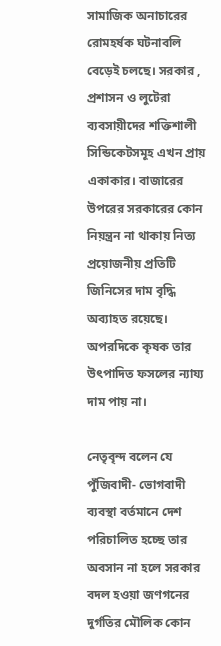সামাজিক অনাচারের রোমহর্ষক ঘটনাবলি বেড়েই চলছে। সরকার , প্রশাসন ও লুটেরা ব্যবসায়ীদের শক্তিশালী সিন্ডিকেটসমূহ এখন প্রায় একাকার। বাজারের উপরের সরকারের কোন নিয়ন্ত্রন না থাকায় নিত্য প্রয়োজনীয় প্রতিটি জিনিসের দাম বৃদ্ধি অব্যাহত রয়েছে। অপরদিকে কৃষক তার উৎপাদিত ফসলের ন্যায্য দাম পায় না।

নেতৃবৃন্দ বলেন যে পুঁজিবাদী- ভোগবাদী ব্যবস্থা বর্তমানে দেশ পরিচালিত হচ্ছে তার অবসান না হলে সরকার বদল হওয়া জণগনের দুর্গতির মৌলিক কোন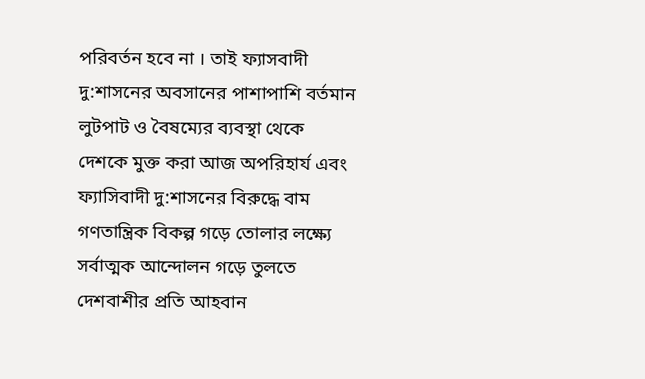পরিবর্তন হবে না । তাই ফ্যাসবাদী দু:শাসনের অবসানের পাশাপাশি বর্তমান লুটপাট ও বৈষম্যের ব্যবস্থা থেকে দেশকে মুক্ত করা আজ অপরিহার্য এবং ফ্যাসিবাদী দু:শাসনের বিরুদ্ধে বাম গণতান্ত্রিক বিকল্প গড়ে তোলার লক্ষ্যে সর্বাত্মক আন্দোলন গড়ে তুলতে দেশবাশীর প্রতি আহবান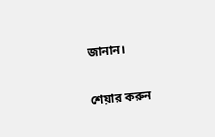জানান।

শেয়ার করুন